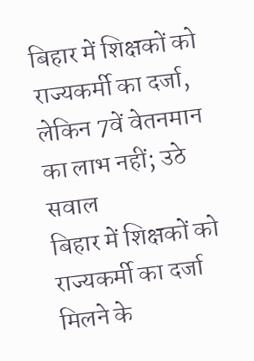बिहार में शिक्षकों को राज्यकर्मी का दर्जा, लेकिन 7वें वेतनमान का लाभ नहीं; उठे सवाल
बिहार में शिक्षकों को राज्यकर्मी का दर्जा मिलने के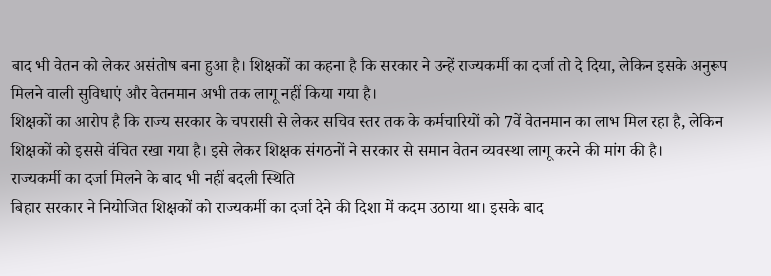बाद भी वेतन को लेकर असंतोष बना हुआ है। शिक्षकों का कहना है कि सरकार ने उन्हें राज्यकर्मी का दर्जा तो दे दिया, लेकिन इसके अनुरूप मिलने वाली सुविधाएं और वेतनमान अभी तक लागू नहीं किया गया है।
शिक्षकों का आरोप है कि राज्य सरकार के चपरासी से लेकर सचिव स्तर तक के कर्मचारियों को 7वें वेतनमान का लाभ मिल रहा है, लेकिन शिक्षकों को इससे वंचित रखा गया है। इसे लेकर शिक्षक संगठनों ने सरकार से समान वेतन व्यवस्था लागू करने की मांग की है।
राज्यकर्मी का दर्जा मिलने के बाद भी नहीं बदली स्थिति
बिहार सरकार ने नियोजित शिक्षकों को राज्यकर्मी का दर्जा देने की दिशा में कदम उठाया था। इसके बाद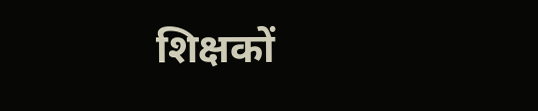शिक्षकों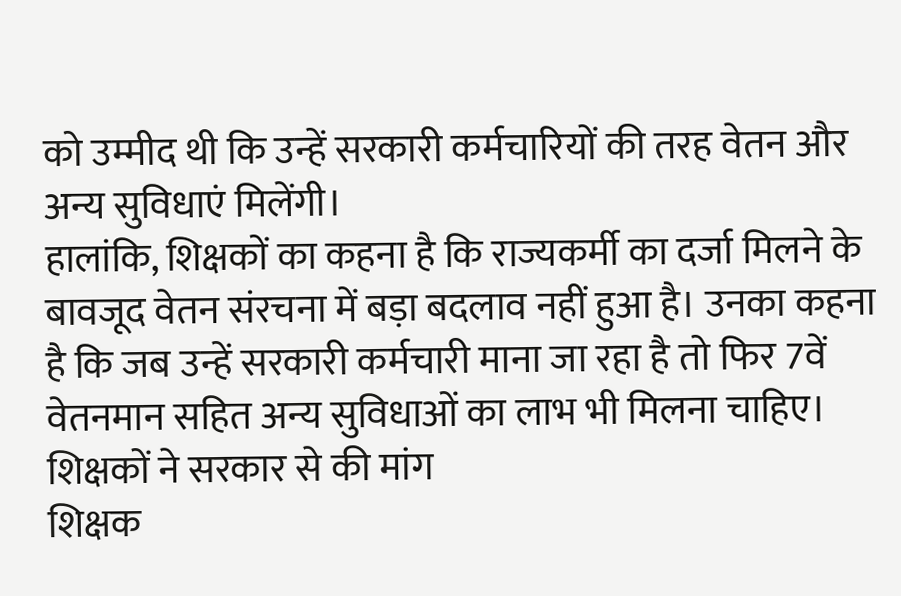को उम्मीद थी कि उन्हें सरकारी कर्मचारियों की तरह वेतन और अन्य सुविधाएं मिलेंगी।
हालांकि, शिक्षकों का कहना है कि राज्यकर्मी का दर्जा मिलने के बावजूद वेतन संरचना में बड़ा बदलाव नहीं हुआ है। उनका कहना है कि जब उन्हें सरकारी कर्मचारी माना जा रहा है तो फिर 7वें वेतनमान सहित अन्य सुविधाओं का लाभ भी मिलना चाहिए।
शिक्षकों ने सरकार से की मांग
शिक्षक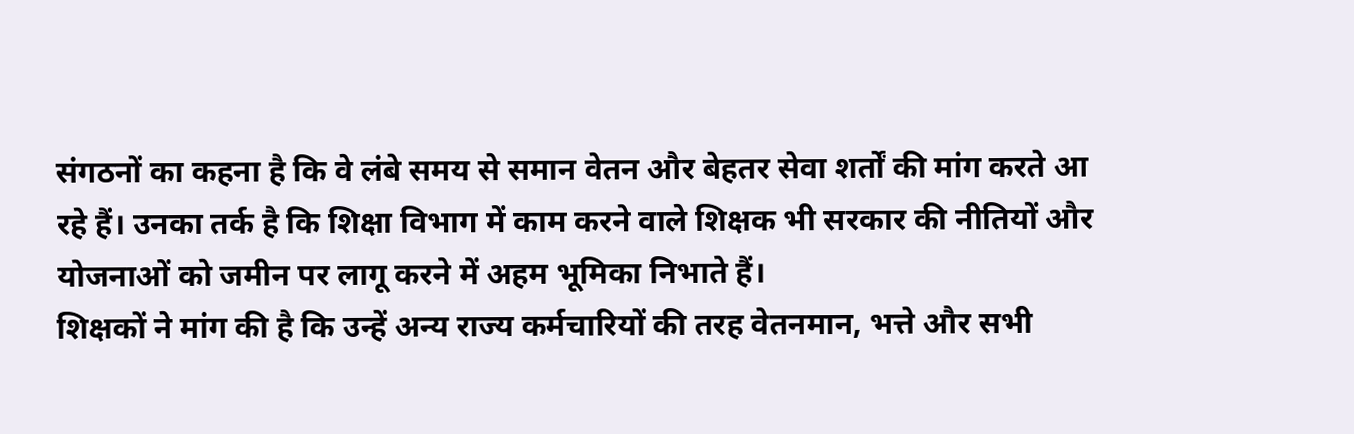संगठनों का कहना है कि वे लंबे समय से समान वेतन और बेहतर सेवा शर्तों की मांग करते आ रहे हैं। उनका तर्क है कि शिक्षा विभाग में काम करने वाले शिक्षक भी सरकार की नीतियों और योजनाओं को जमीन पर लागू करने में अहम भूमिका निभाते हैं।
शिक्षकों ने मांग की है कि उन्हें अन्य राज्य कर्मचारियों की तरह वेतनमान, भत्ते और सभी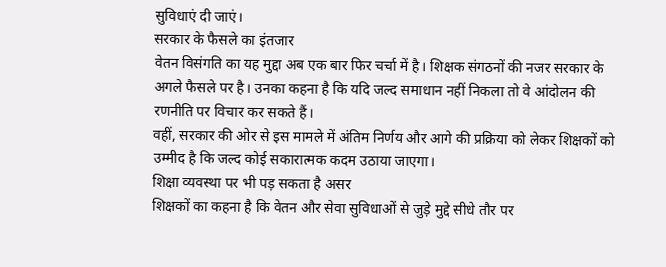सुविधाएं दी जाएं।
सरकार के फैसले का इंतजार
वेतन विसंगति का यह मुद्दा अब एक बार फिर चर्चा में है। शिक्षक संगठनों की नजर सरकार के अगले फैसले पर है। उनका कहना है कि यदि जल्द समाधान नहीं निकला तो वे आंदोलन की रणनीति पर विचार कर सकते हैं।
वहीं, सरकार की ओर से इस मामले में अंतिम निर्णय और आगे की प्रक्रिया को लेकर शिक्षकों को उम्मीद है कि जल्द कोई सकारात्मक कदम उठाया जाएगा।
शिक्षा व्यवस्था पर भी पड़ सकता है असर
शिक्षकों का कहना है कि वेतन और सेवा सुविधाओं से जुड़े मुद्दे सीधे तौर पर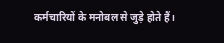कर्मचारियों के मनोबल से जुड़े होते हैं।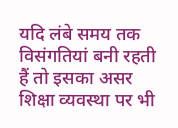यदि लंबे समय तक विसंगतियां बनी रहती हैं तो इसका असर शिक्षा व्यवस्था पर भी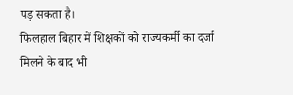पड़ सकता है।
फिलहाल बिहार में शिक्षकों को राज्यकर्मी का दर्जा मिलने के बाद भी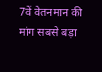7वें वेतनमान की मांग सबसे बड़ा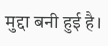मुद्दा बनी हुई है।